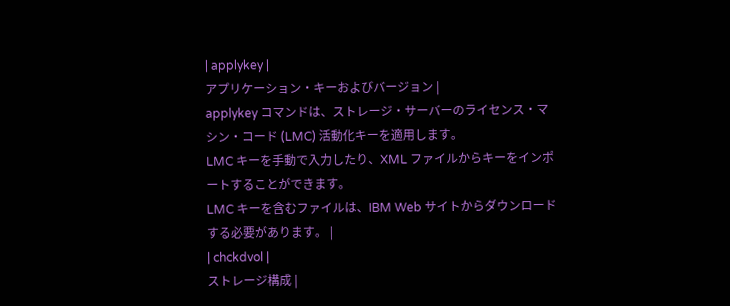| applykey |
アプリケーション・キーおよびバージョン |
applykey コマンドは、ストレージ・サーバーのライセンス・マシン・コード (LMC) 活動化キーを適用します。
LMC キーを手動で入力したり、XML ファイルからキーをインポートすることができます。
LMC キーを含むファイルは、IBM Web サイトからダウンロードする必要があります。 |
| chckdvol |
ストレージ構成 |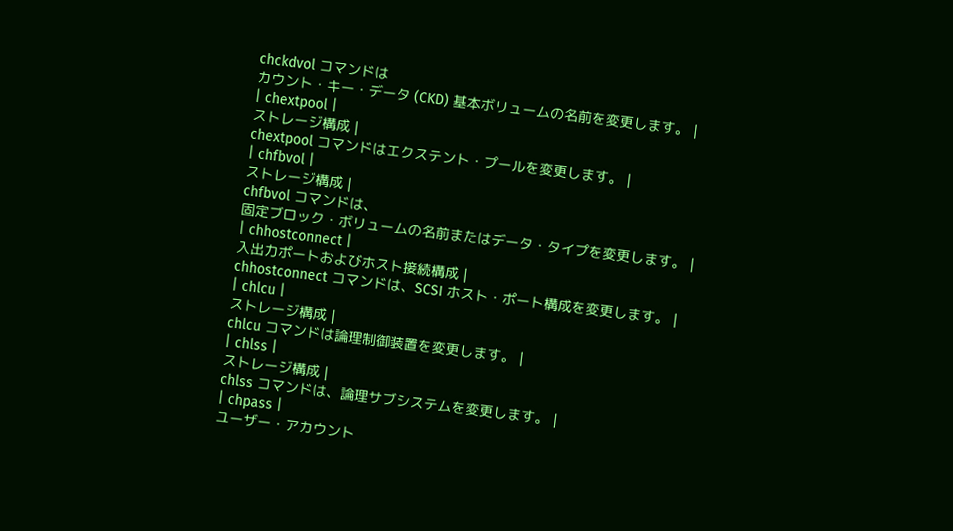chckdvol コマンドは
カウント・キー・データ (CKD) 基本ボリュームの名前を変更します。 |
| chextpool |
ストレージ構成 |
chextpool コマンドはエクステント・プールを変更します。 |
| chfbvol |
ストレージ構成 |
chfbvol コマンドは、
固定ブロック・ボリュームの名前またはデータ・タイプを変更します。 |
| chhostconnect |
入出力ポートおよびホスト接続構成 |
chhostconnect コマンドは、SCSI ホスト・ポート構成を変更します。 |
| chlcu |
ストレージ構成 |
chlcu コマンドは論理制御装置を変更します。 |
| chlss |
ストレージ構成 |
chlss コマンドは、論理サブシステムを変更します。 |
| chpass |
ユーザー・アカウント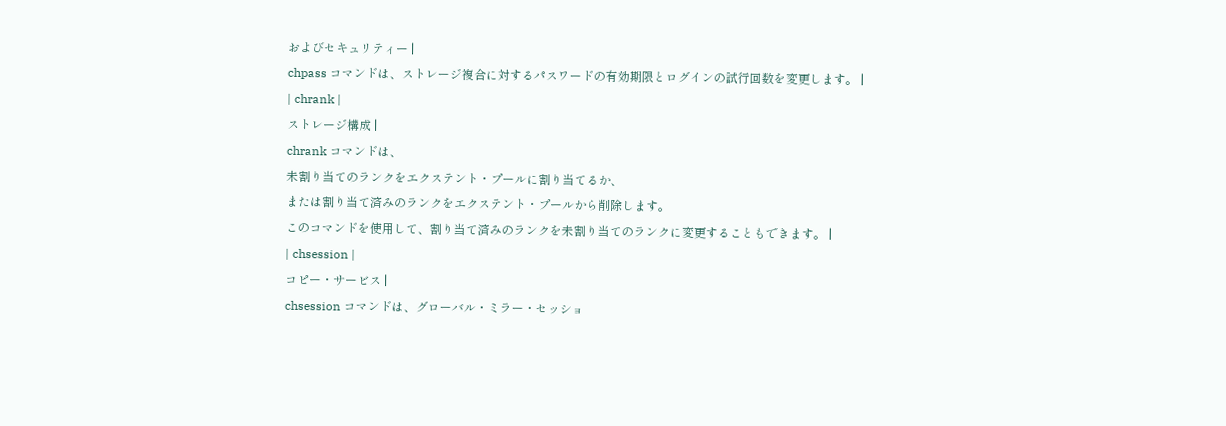およびセキュリティー |
chpass コマンドは、ストレージ複合に対するパスワードの有効期限とログインの試行回数を変更します。 |
| chrank |
ストレージ構成 |
chrank コマンドは、
未割り当てのランクをエクステント・プールに割り当てるか、
または割り当て済みのランクをエクステント・プールから削除します。
このコマンドを使用して、割り当て済みのランクを未割り当てのランクに変更することもできます。 |
| chsession |
コピー・サービス |
chsession コマンドは、グローバル・ミラー・セッショ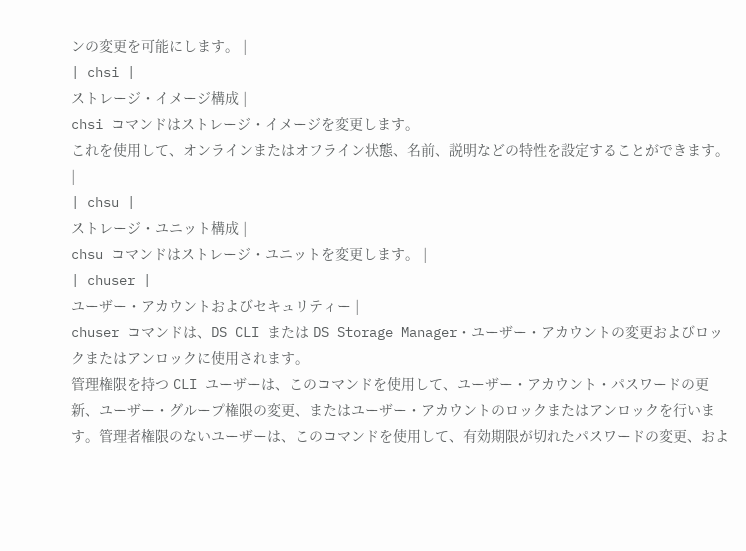ンの変更を可能にします。 |
| chsi |
ストレージ・イメージ構成 |
chsi コマンドはストレージ・イメージを変更します。
これを使用して、オンラインまたはオフライン状態、名前、説明などの特性を設定することができます。 |
| chsu |
ストレージ・ユニット構成 |
chsu コマンドはストレージ・ユニットを変更します。 |
| chuser |
ユーザー・アカウントおよびセキュリティー |
chuser コマンドは、DS CLI または DS Storage Manager・ユーザー・アカウントの変更およびロックまたはアンロックに使用されます。
管理権限を持つ CLI ユーザーは、このコマンドを使用して、ユーザー・アカウント・パスワードの更新、ユーザー・グループ権限の変更、またはユーザー・アカウントのロックまたはアンロックを行います。管理者権限のないユーザーは、このコマンドを使用して、有効期限が切れたパスワードの変更、およ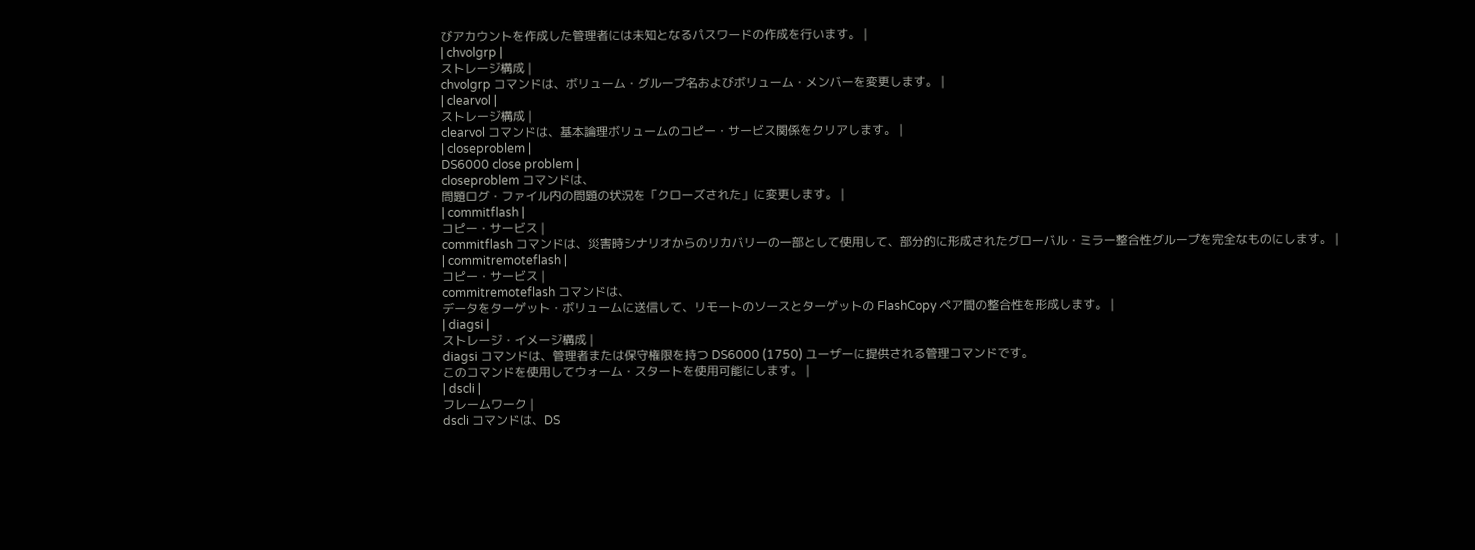びアカウントを作成した管理者には未知となるパスワードの作成を行います。 |
| chvolgrp |
ストレージ構成 |
chvolgrp コマンドは、ボリューム・グループ名およびボリューム・メンバーを変更します。 |
| clearvol |
ストレージ構成 |
clearvol コマンドは、基本論理ボリュームのコピー・サービス関係をクリアします。 |
| closeproblem |
DS6000 close problem |
closeproblem コマンドは、
問題ログ・ファイル内の問題の状況を「クローズされた」に変更します。 |
| commitflash |
コピー・サービス |
commitflash コマンドは、災害時シナリオからのリカバリーの一部として使用して、部分的に形成されたグローバル・ミラー整合性グループを完全なものにします。 |
| commitremoteflash |
コピー・サービス |
commitremoteflash コマンドは、
データをターゲット・ボリュームに送信して、リモートのソースとターゲットの FlashCopy ペア間の整合性を形成します。 |
| diagsi |
ストレージ・イメージ構成 |
diagsi コマンドは、管理者または保守権限を持つ DS6000 (1750) ユーザーに提供される管理コマンドです。
このコマンドを使用してウォーム・スタートを使用可能にします。 |
| dscli |
フレームワーク |
dscli コマンドは、DS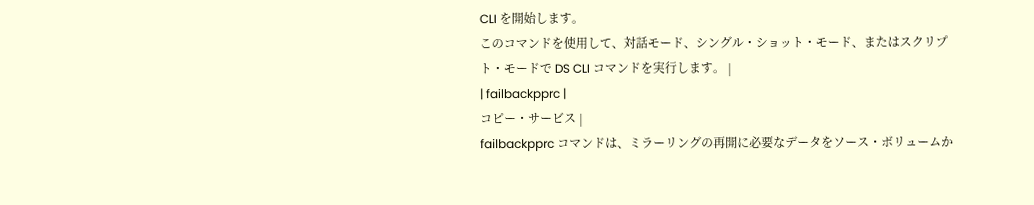CLI を開始します。
このコマンドを使用して、対話モード、シングル・ショット・モード、またはスクリプト・モードで DS CLI コマンドを実行します。 |
| failbackpprc |
コピー・サービス |
failbackpprc コマンドは、ミラーリングの再開に必要なデータをソース・ボリュームか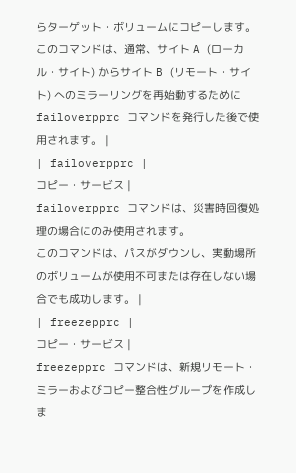らターゲット・ボリュームにコピーします。
このコマンドは、通常、サイト A (ローカル・サイト) からサイト B (リモート・サイト) へのミラーリングを再始動するために failoverpprc コマンドを発行した後で使用されます。 |
| failoverpprc |
コピー・サービス |
failoverpprc コマンドは、災害時回復処理の場合にのみ使用されます。
このコマンドは、パスがダウンし、実動場所のボリュームが使用不可または存在しない場合でも成功します。 |
| freezepprc |
コピー・サービス |
freezepprc コマンドは、新規リモート・ミラーおよびコピー整合性グループを作成しま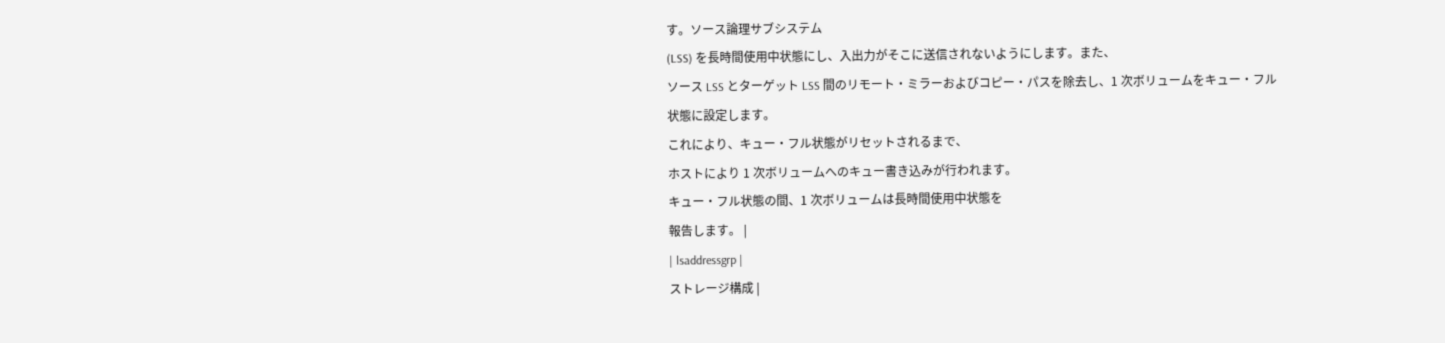す。ソース論理サブシステム
(LSS) を長時間使用中状態にし、入出力がそこに送信されないようにします。また、
ソース LSS とターゲット LSS 間のリモート・ミラーおよびコピー・パスを除去し、1 次ボリュームをキュー・フル 状態に設定します。
これにより、キュー・フル状態がリセットされるまで、
ホストにより 1 次ボリュームへのキュー書き込みが行われます。
キュー・フル状態の間、1 次ボリュームは長時間使用中状態を
報告します。 |
| lsaddressgrp |
ストレージ構成 |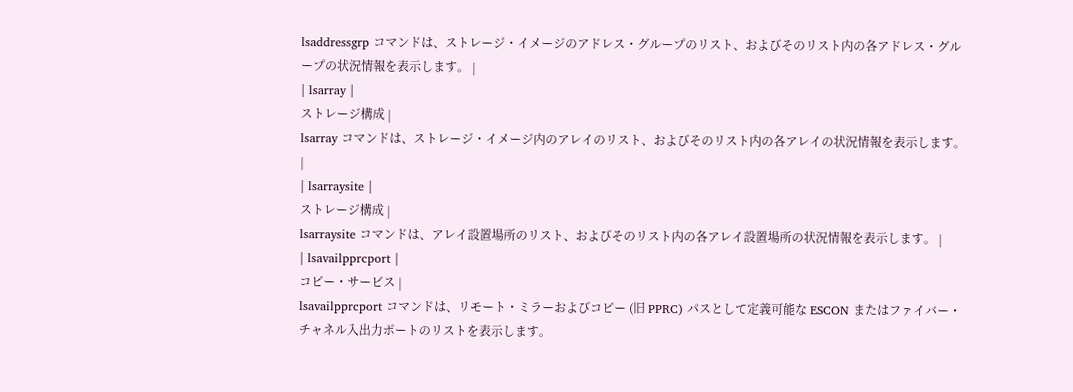lsaddressgrp コマンドは、ストレージ・イメージのアドレス・グループのリスト、およびそのリスト内の各アドレス・グループの状況情報を表示します。 |
| lsarray |
ストレージ構成 |
lsarray コマンドは、ストレージ・イメージ内のアレイのリスト、およびそのリスト内の各アレイの状況情報を表示します。 |
| lsarraysite |
ストレージ構成 |
lsarraysite コマンドは、アレイ設置場所のリスト、およびそのリスト内の各アレイ設置場所の状況情報を表示します。 |
| lsavailpprcport |
コピー・サービス |
lsavailpprcport コマンドは、リモート・ミラーおよびコピー (旧 PPRC) パスとして定義可能な ESCON またはファイバー・チャネル入出力ポートのリストを表示します。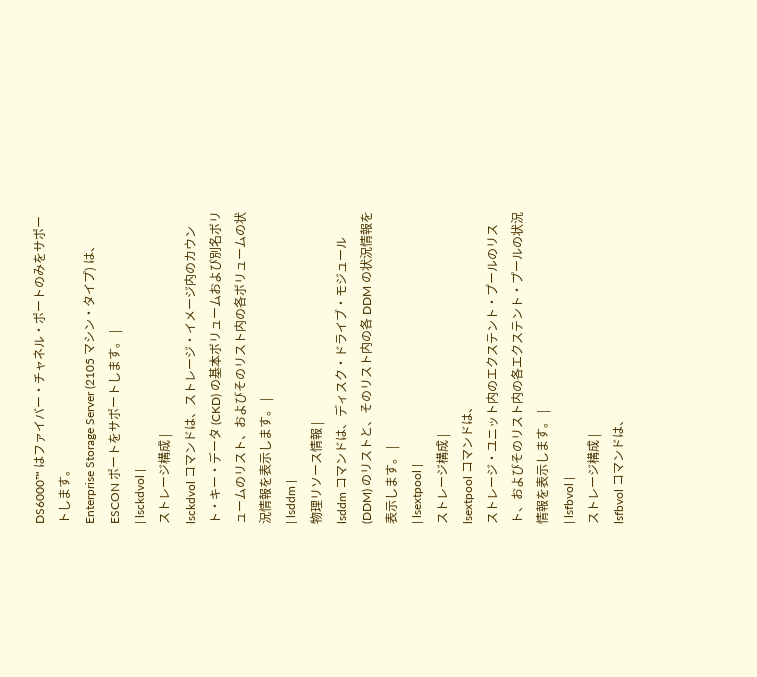DS6000™ はファイバー・チャネル・ポートのみをサポートします。
Enterprise Storage Server (2105 マシン・タイプ) は、ESCON ポートをサポートします。 |
| lsckdvol |
ストレージ構成 |
lsckdvol コマンドは、ストレージ・イメージ内のカウント・キー・データ (CKD) の基本ボリュームおよび別名ボリュームのリスト、およびそのリスト内の各ボリュームの状況情報を表示します。 |
| lsddm |
物理リソース情報 |
lsddm コマンドは、ディスク・ドライブ・モジュール (DDM) のリストと、そのリスト内の各 DDM の状況情報を表示します。 |
| lsextpool |
ストレージ構成 |
lsextpool コマンドは、
ストレージ・ユニット内のエクステント・プールのリスト、およびそのリスト内の各エクステント・プールの状況情報を表示します。 |
| lsfbvol |
ストレージ構成 |
lsfbvol コマンドは、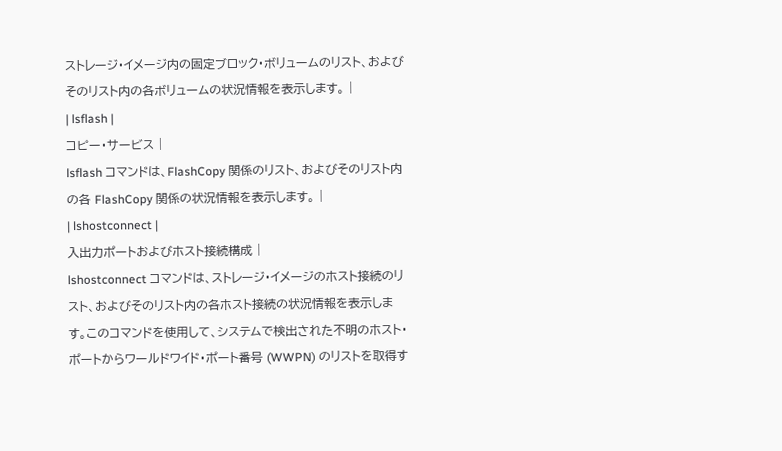ストレージ・イメージ内の固定ブロック・ボリュームのリスト、およびそのリスト内の各ボリュームの状況情報を表示します。 |
| lsflash |
コピー・サービス |
lsflash コマンドは、FlashCopy 関係のリスト、およびそのリスト内の各 FlashCopy 関係の状況情報を表示します。 |
| lshostconnect |
入出力ポートおよびホスト接続構成 |
lshostconnect コマンドは、ストレージ・イメージのホスト接続のリスト、およびそのリスト内の各ホスト接続の状況情報を表示します。このコマンドを使用して、システムで検出された不明のホスト・ポートからワールドワイド・ポート番号 (WWPN) のリストを取得す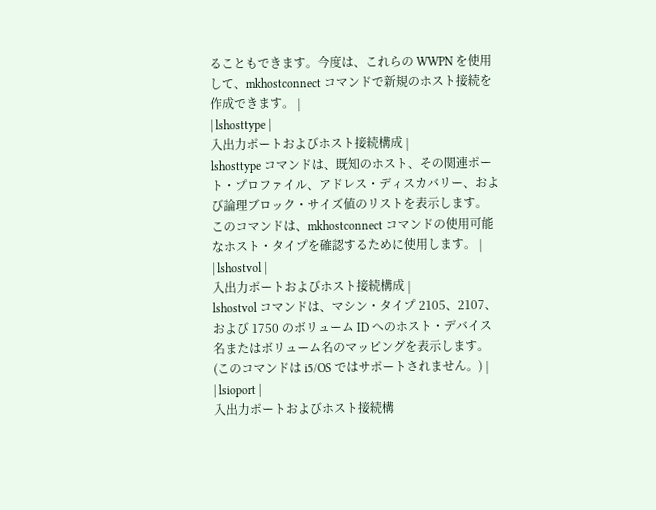ることもできます。今度は、これらの WWPN を使用して、mkhostconnect コマンドで新規のホスト接続を作成できます。 |
| lshosttype |
入出力ポートおよびホスト接続構成 |
lshosttype コマンドは、既知のホスト、その関連ポート・プロファイル、アドレス・ディスカバリー、および論理ブロック・サイズ値のリストを表示します。
このコマンドは、mkhostconnect コマンドの使用可能なホスト・タイプを確認するために使用します。 |
| lshostvol |
入出力ポートおよびホスト接続構成 |
lshostvol コマンドは、マシン・タイプ 2105、2107、および 1750 のボリューム ID へのホスト・デバイス名またはボリューム名のマッピングを表示します。
(このコマンドは i5/OS ではサポートされません。) |
| lsioport |
入出力ポートおよびホスト接続構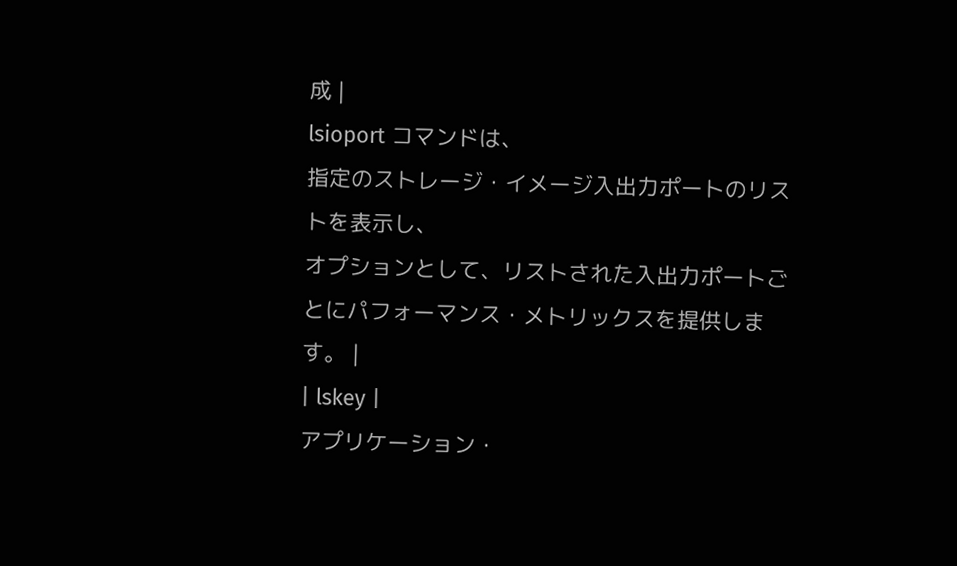成 |
lsioport コマンドは、
指定のストレージ・イメージ入出力ポートのリストを表示し、
オプションとして、リストされた入出力ポートごとにパフォーマンス・メトリックスを提供します。 |
| lskey |
アプリケーション・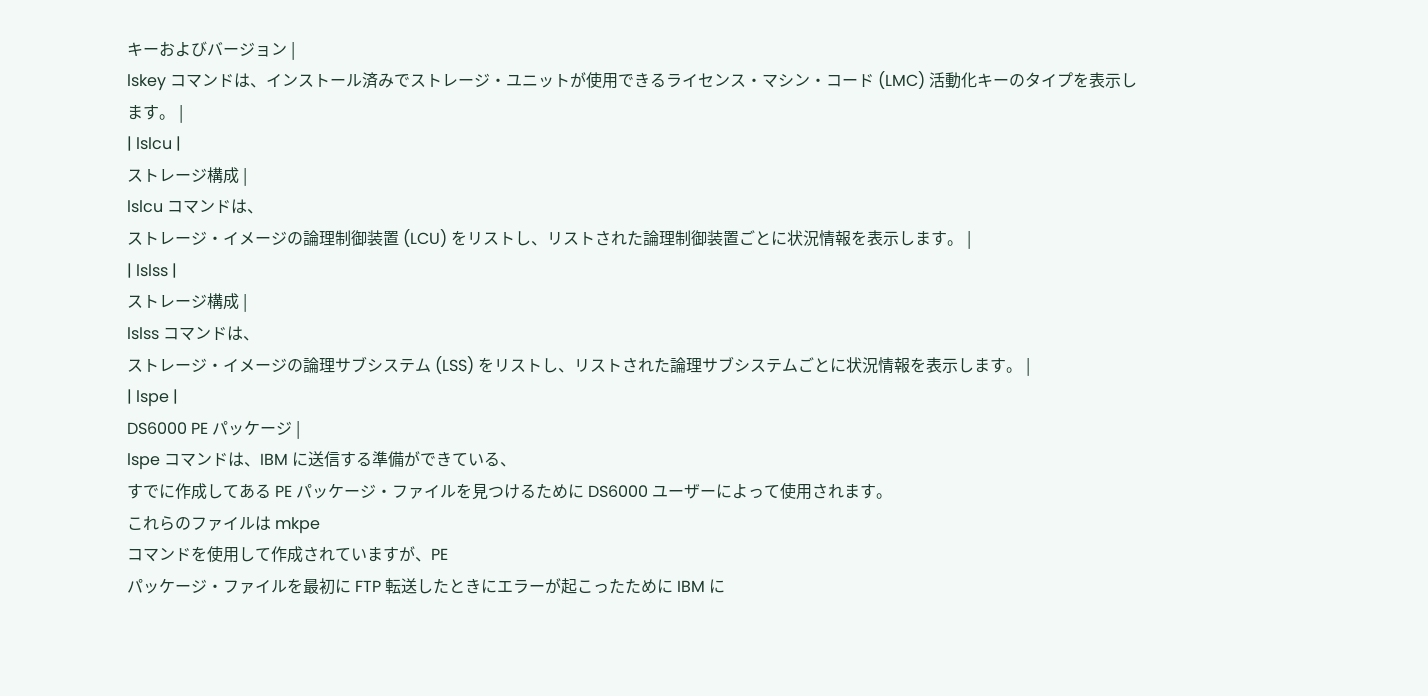キーおよびバージョン |
lskey コマンドは、インストール済みでストレージ・ユニットが使用できるライセンス・マシン・コード (LMC) 活動化キーのタイプを表示します。 |
| lslcu |
ストレージ構成 |
lslcu コマンドは、
ストレージ・イメージの論理制御装置 (LCU) をリストし、リストされた論理制御装置ごとに状況情報を表示します。 |
| lslss |
ストレージ構成 |
lslss コマンドは、
ストレージ・イメージの論理サブシステム (LSS) をリストし、リストされた論理サブシステムごとに状況情報を表示します。 |
| lspe |
DS6000 PE パッケージ |
lspe コマンドは、IBM に送信する準備ができている、
すでに作成してある PE パッケージ・ファイルを見つけるために DS6000 ユーザーによって使用されます。
これらのファイルは mkpe
コマンドを使用して作成されていますが、PE
パッケージ・ファイルを最初に FTP 転送したときにエラーが起こったために IBM に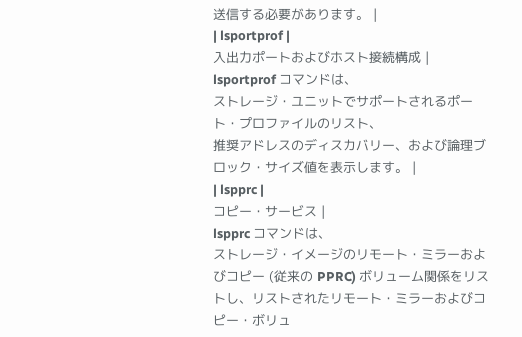送信する必要があります。 |
| lsportprof |
入出力ポートおよびホスト接続構成 |
lsportprof コマンドは、
ストレージ・ユニットでサポートされるポート・プロファイルのリスト、
推奨アドレスのディスカバリー、および論理ブロック・サイズ値を表示します。 |
| lspprc |
コピー・サービス |
lspprc コマンドは、
ストレージ・イメージのリモート・ミラーおよびコピー (従来の PPRC) ボリューム関係をリストし、リストされたリモート・ミラーおよびコピー・ボリュ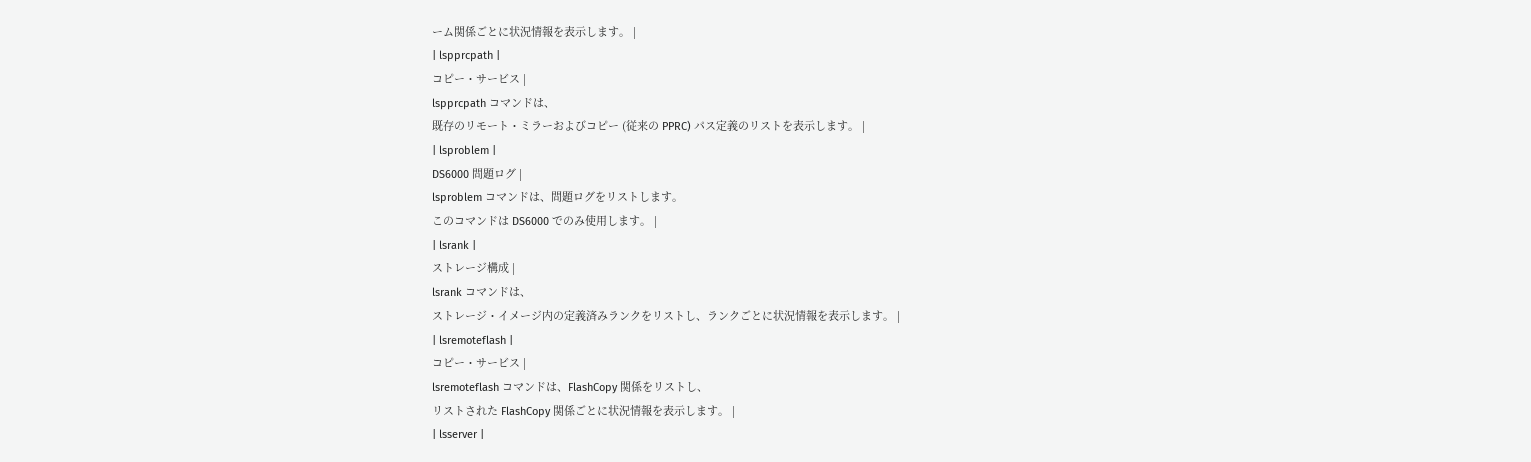ーム関係ごとに状況情報を表示します。 |
| lspprcpath |
コピー・サービス |
lspprcpath コマンドは、
既存のリモート・ミラーおよびコピー (従来の PPRC) パス定義のリストを表示します。 |
| lsproblem |
DS6000 問題ログ |
lsproblem コマンドは、問題ログをリストします。
このコマンドは DS6000 でのみ使用します。 |
| lsrank |
ストレージ構成 |
lsrank コマンドは、
ストレージ・イメージ内の定義済みランクをリストし、ランクごとに状況情報を表示します。 |
| lsremoteflash |
コピー・サービス |
lsremoteflash コマンドは、FlashCopy 関係をリストし、
リストされた FlashCopy 関係ごとに状況情報を表示します。 |
| lsserver |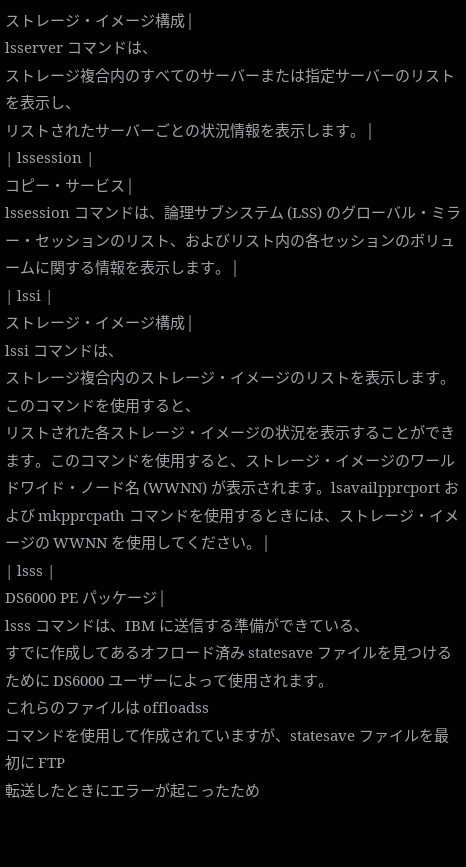ストレージ・イメージ構成 |
lsserver コマンドは、
ストレージ複合内のすべてのサーバーまたは指定サーバーのリストを表示し、
リストされたサーバーごとの状況情報を表示します。 |
| lssession |
コピー・サービス |
lssession コマンドは、論理サブシステム (LSS) のグローバル・ミラー・セッションのリスト、およびリスト内の各セッションのボリュームに関する情報を表示します。 |
| lssi |
ストレージ・イメージ構成 |
lssi コマンドは、
ストレージ複合内のストレージ・イメージのリストを表示します。このコマンドを使用すると、
リストされた各ストレージ・イメージの状況を表示することができます。このコマンドを使用すると、ストレージ・イメージのワールドワイド・ノード名 (WWNN) が表示されます。lsavailpprcport および mkpprcpath コマンドを使用するときには、ストレージ・イメージの WWNN を使用してください。 |
| lsss |
DS6000 PE パッケージ |
lsss コマンドは、IBM に送信する準備ができている、
すでに作成してあるオフロード済み statesave ファイルを見つけるために DS6000 ユーザーによって使用されます。
これらのファイルは offloadss
コマンドを使用して作成されていますが、statesave ファイルを最初に FTP
転送したときにエラーが起こったため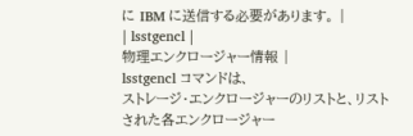に IBM に送信する必要があります。 |
| lsstgencl |
物理エンクロージャー情報 |
lsstgencl コマンドは、
ストレージ・エンクロージャーのリストと、リストされた各エンクロージャー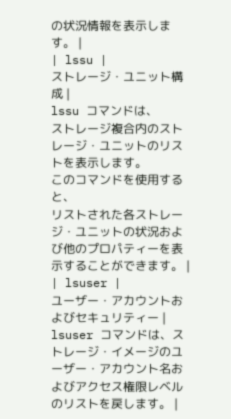の状況情報を表示します。 |
| lssu |
ストレージ・ユニット構成 |
lssu コマンドは、
ストレージ複合内のストレージ・ユニットのリストを表示します。
このコマンドを使用すると、
リストされた各ストレージ・ユニットの状況および他のプロパティーを表示することができます。 |
| lsuser |
ユーザー・アカウントおよびセキュリティー |
lsuser コマンドは、ストレージ・イメージのユーザー・アカウント名およびアクセス権限レベルのリストを戻します。 |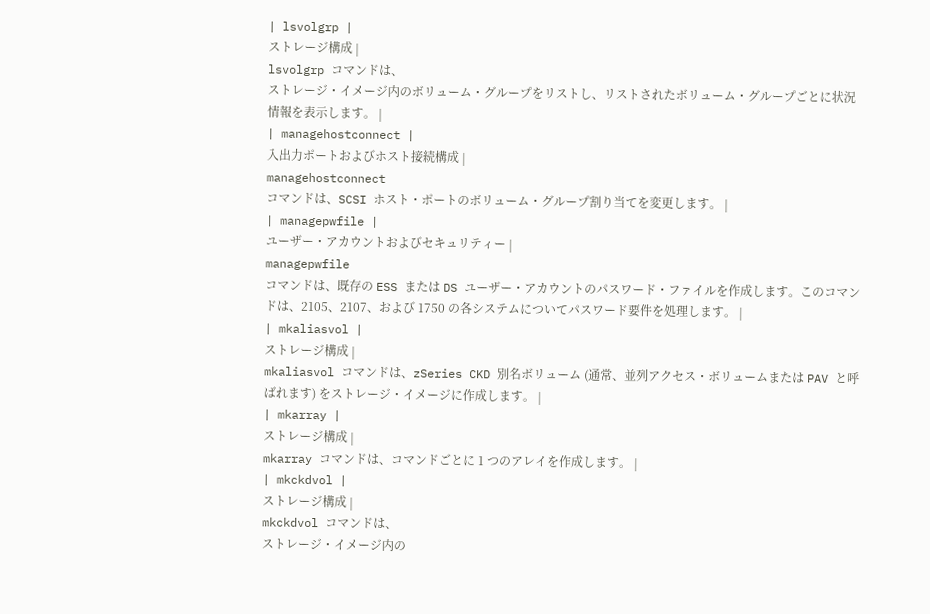| lsvolgrp |
ストレージ構成 |
lsvolgrp コマンドは、
ストレージ・イメージ内のボリューム・グループをリストし、リストされたボリューム・グループごとに状況情報を表示します。 |
| managehostconnect |
入出力ポートおよびホスト接続構成 |
managehostconnect
コマンドは、SCSI ホスト・ポートのボリューム・グループ割り当てを変更します。 |
| managepwfile |
ユーザー・アカウントおよびセキュリティー |
managepwfile
コマンドは、既存の ESS または DS ユーザー・アカウントのパスワード・ファイルを作成します。このコマンドは、2105、2107、および 1750 の各システムについてパスワード要件を処理します。 |
| mkaliasvol |
ストレージ構成 |
mkaliasvol コマンドは、zSeries CKD 別名ボリューム (通常、並列アクセス・ボリュームまたは PAV と呼ばれます) をストレージ・イメージに作成します。 |
| mkarray |
ストレージ構成 |
mkarray コマンドは、コマンドごとに 1 つのアレイを作成します。 |
| mkckdvol |
ストレージ構成 |
mkckdvol コマンドは、
ストレージ・イメージ内の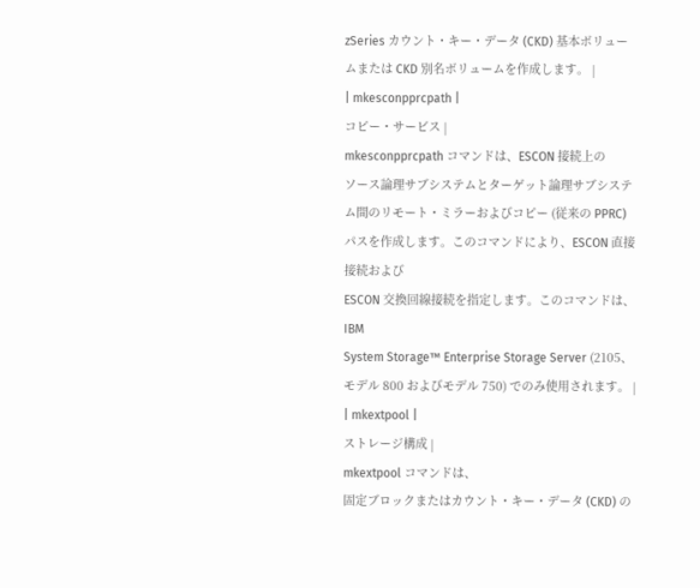zSeries カウント・キー・データ (CKD) 基本ボリュームまたは CKD 別名ボリュームを作成します。 |
| mkesconpprcpath |
コピー・サービス |
mkesconpprcpath コマンドは、ESCON 接続上の
ソース論理サブシステムとターゲット論理サブシステム間のリモート・ミラーおよびコピー (従来の PPRC) パスを作成します。このコマンドにより、ESCON 直接接続および
ESCON 交換回線接続を指定します。このコマンドは、IBM
System Storage™ Enterprise Storage Server (2105、モデル 800 およびモデル 750) でのみ使用されます。 |
| mkextpool |
ストレージ構成 |
mkextpool コマンドは、
固定ブロックまたはカウント・キー・データ (CKD) の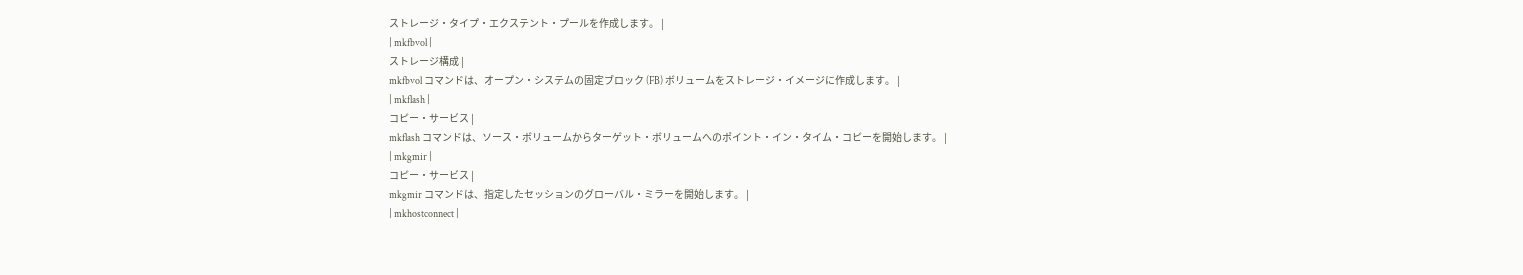ストレージ・タイプ・エクステント・プールを作成します。 |
| mkfbvol |
ストレージ構成 |
mkfbvol コマンドは、オープン・システムの固定ブロック (FB) ボリュームをストレージ・イメージに作成します。 |
| mkflash |
コピー・サービス |
mkflash コマンドは、ソース・ボリュームからターゲット・ボリュームへのポイント・イン・タイム・コピーを開始します。 |
| mkgmir |
コピー・サービス |
mkgmir コマンドは、指定したセッションのグローバル・ミラーを開始します。 |
| mkhostconnect |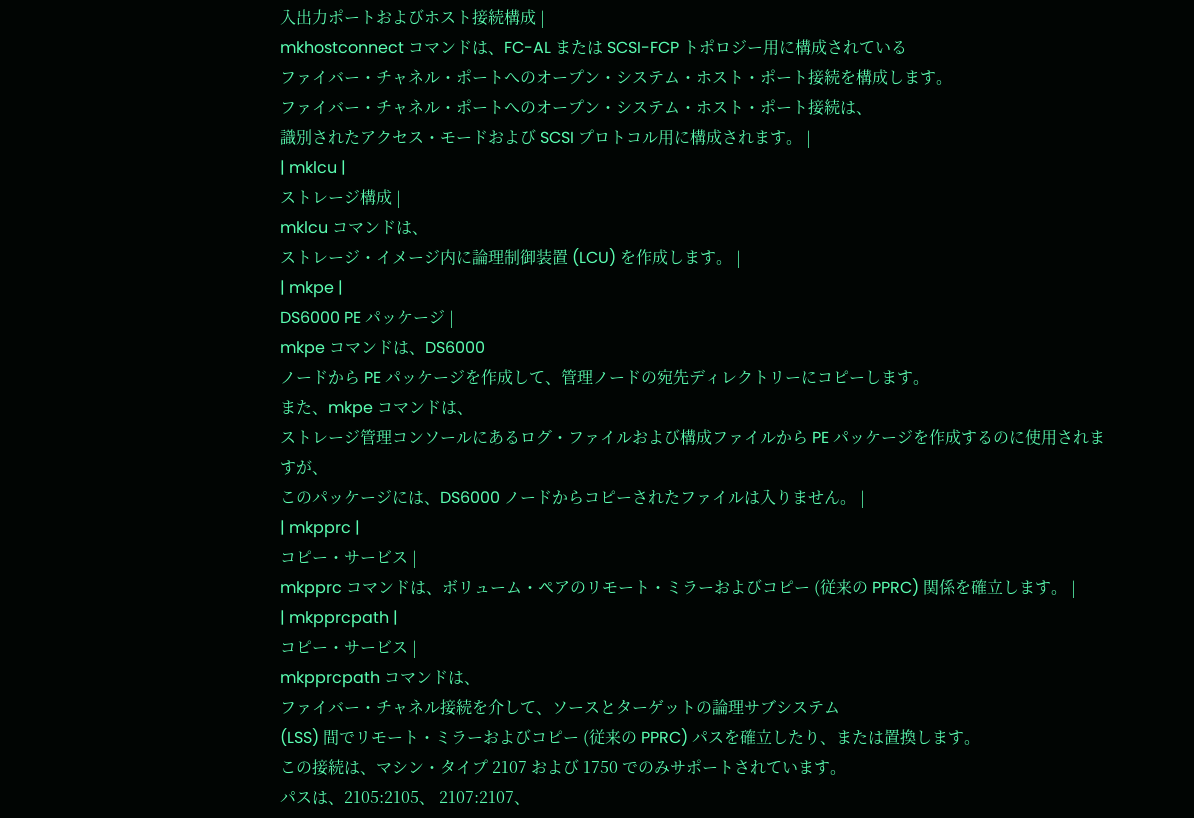入出力ポートおよびホスト接続構成 |
mkhostconnect コマンドは、FC-AL または SCSI-FCP トポロジー用に構成されている
ファイバー・チャネル・ポートへのオープン・システム・ホスト・ポート接続を構成します。
ファイバー・チャネル・ポートへのオープン・システム・ホスト・ポート接続は、
識別されたアクセス・モードおよび SCSI プロトコル用に構成されます。 |
| mklcu |
ストレージ構成 |
mklcu コマンドは、
ストレージ・イメージ内に論理制御装置 (LCU) を作成します。 |
| mkpe |
DS6000 PE パッケージ |
mkpe コマンドは、DS6000
ノードから PE パッケージを作成して、管理ノードの宛先ディレクトリーにコピーします。
また、mkpe コマンドは、
ストレージ管理コンソールにあるログ・ファイルおよび構成ファイルから PE パッケージを作成するのに使用されますが、
このパッケージには、DS6000 ノードからコピーされたファイルは入りません。 |
| mkpprc |
コピー・サービス |
mkpprc コマンドは、ボリューム・ペアのリモート・ミラーおよびコピー (従来の PPRC) 関係を確立します。 |
| mkpprcpath |
コピー・サービス |
mkpprcpath コマンドは、
ファイバー・チャネル接続を介して、ソースとターゲットの論理サブシステム
(LSS) 間でリモート・ミラーおよびコピー (従来の PPRC) パスを確立したり、または置換します。
この接続は、マシン・タイプ 2107 および 1750 でのみサポートされています。
パスは、2105:2105、 2107:2107、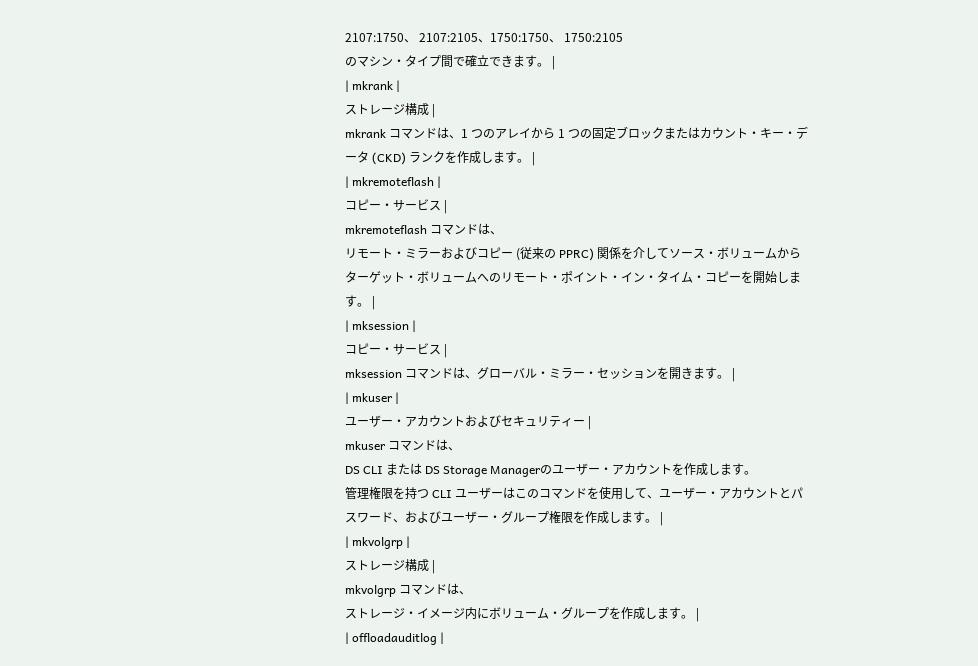2107:1750、 2107:2105、1750:1750、 1750:2105
のマシン・タイプ間で確立できます。 |
| mkrank |
ストレージ構成 |
mkrank コマンドは、1 つのアレイから 1 つの固定ブロックまたはカウント・キー・データ (CKD) ランクを作成します。 |
| mkremoteflash |
コピー・サービス |
mkremoteflash コマンドは、
リモート・ミラーおよびコピー (従来の PPRC) 関係を介してソース・ボリュームから
ターゲット・ボリュームへのリモート・ポイント・イン・タイム・コピーを開始します。 |
| mksession |
コピー・サービス |
mksession コマンドは、グローバル・ミラー・セッションを開きます。 |
| mkuser |
ユーザー・アカウントおよびセキュリティー |
mkuser コマンドは、
DS CLI または DS Storage Managerのユーザー・アカウントを作成します。
管理権限を持つ CLI ユーザーはこのコマンドを使用して、ユーザー・アカウントとパスワード、およびユーザー・グループ権限を作成します。 |
| mkvolgrp |
ストレージ構成 |
mkvolgrp コマンドは、
ストレージ・イメージ内にボリューム・グループを作成します。 |
| offloadauditlog |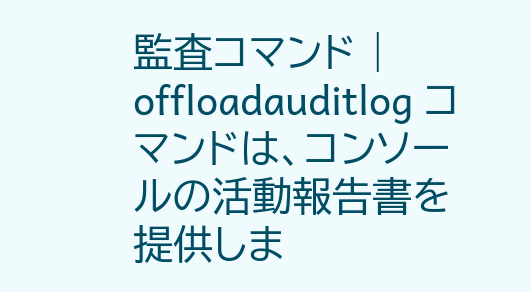監査コマンド |
offloadauditlog コマンドは、コンソールの活動報告書を提供しま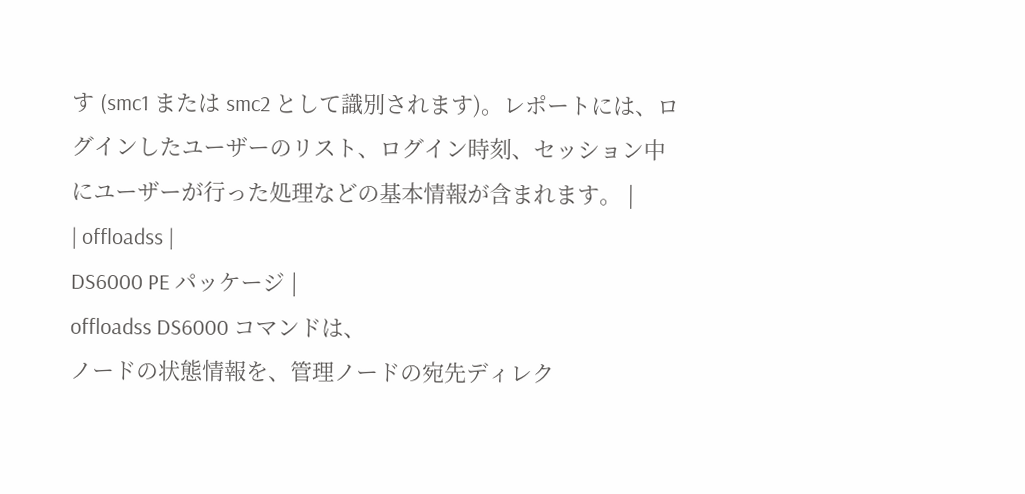す (smc1 または smc2 として識別されます)。レポートには、ログインしたユーザーのリスト、ログイン時刻、セッション中にユーザーが行った処理などの基本情報が含まれます。 |
| offloadss |
DS6000 PE パッケージ |
offloadss DS6000 コマンドは、
ノードの状態情報を、管理ノードの宛先ディレク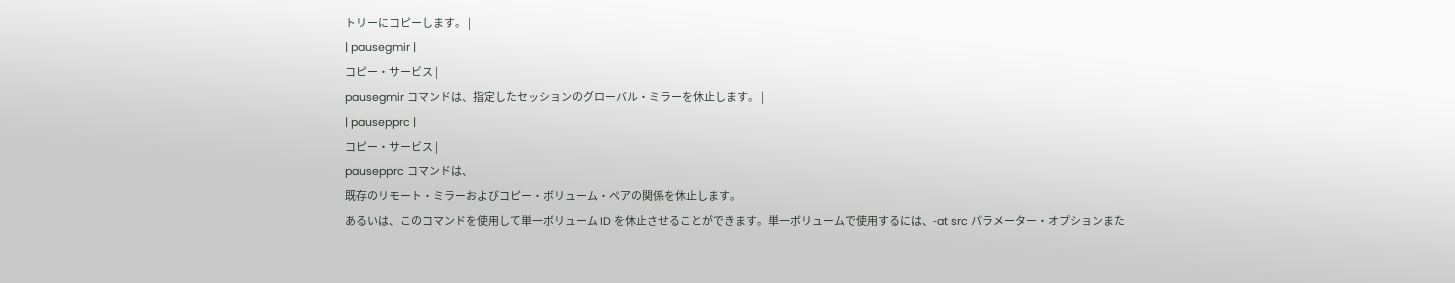トリーにコピーします。 |
| pausegmir |
コピー・サービス |
pausegmir コマンドは、指定したセッションのグローバル・ミラーを休止します。 |
| pausepprc |
コピー・サービス |
pausepprc コマンドは、
既存のリモート・ミラーおよびコピー・ボリューム・ペアの関係を休止します。
あるいは、このコマンドを使用して単一ボリューム ID を休止させることができます。単一ボリュームで使用するには、-at src パラメーター・オプションまた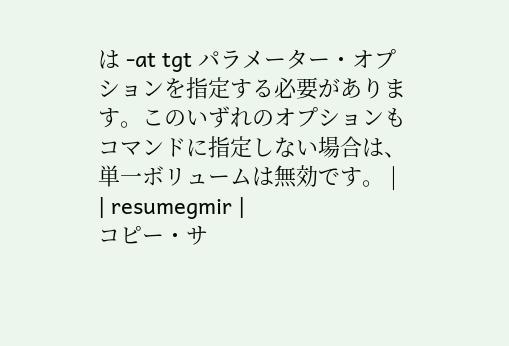は -at tgt パラメーター・オプションを指定する必要があります。このいずれのオプションもコマンドに指定しない場合は、単一ボリュームは無効です。 |
| resumegmir |
コピー・サ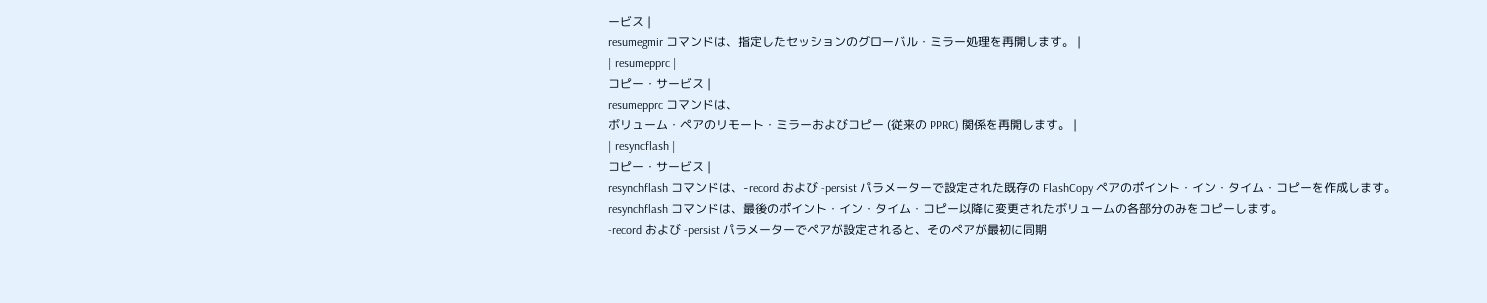ービス |
resumegmir コマンドは、指定したセッションのグローバル・ミラー処理を再開します。 |
| resumepprc |
コピー・サービス |
resumepprc コマンドは、
ボリューム・ペアのリモート・ミラーおよびコピー (従来の PPRC) 関係を再開します。 |
| resyncflash |
コピー・サービス |
resynchflash コマンドは、-record および -persist パラメーターで設定された既存の FlashCopy ペアのポイント・イン・タイム・コピーを作成します。
resynchflash コマンドは、最後のポイント・イン・タイム・コピー以降に変更されたボリュームの各部分のみをコピーします。
-record および -persist パラメーターでペアが設定されると、そのペアが最初に同期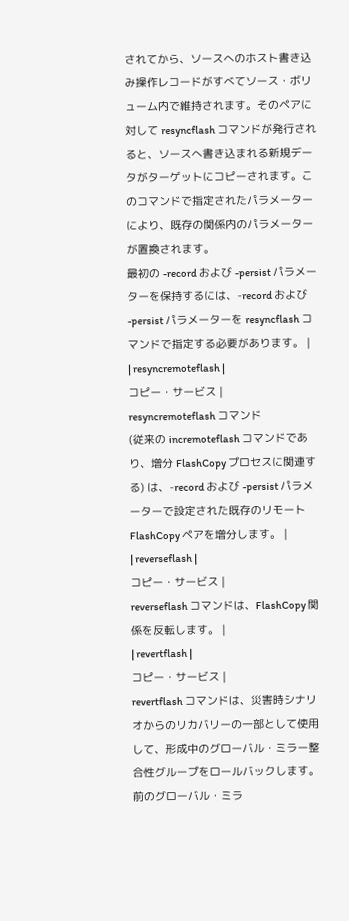されてから、ソースへのホスト書き込み操作レコードがすべてソース・ボリューム内で維持されます。そのペアに対して resyncflash コマンドが発行されると、ソースへ書き込まれる新規データがターゲットにコピーされます。このコマンドで指定されたパラメーターにより、既存の関係内のパラメーターが置換されます。
最初の -record および -persist パラメーターを保持するには、-record および -persist パラメーターを resyncflash コマンドで指定する必要があります。 |
| resyncremoteflash |
コピー・サービス |
resyncremoteflash コマンド
(従来の incremoteflash コマンドであり、増分 FlashCopy プロセスに関連する) は、-record および -persist パラメーターで設定された既存のリモート FlashCopy ペアを増分します。 |
| reverseflash |
コピー・サービス |
reverseflash コマンドは、FlashCopy 関係を反転します。 |
| revertflash |
コピー・サービス |
revertflash コマンドは、災害時シナリオからのリカバリーの一部として使用して、形成中のグローバル・ミラー整合性グループをロールバックします。前のグローバル・ミラ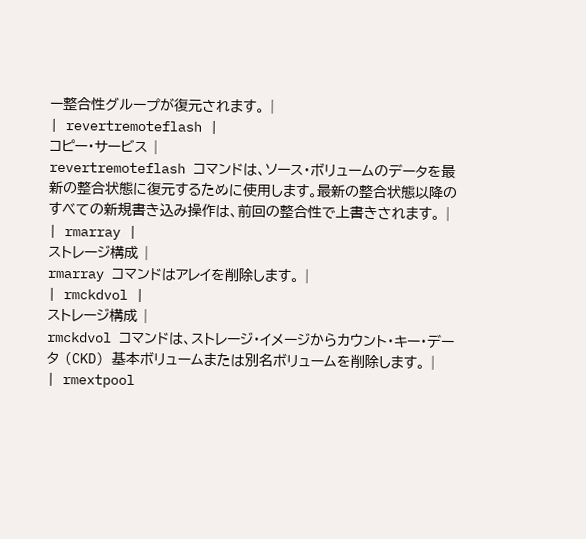ー整合性グループが復元されます。 |
| revertremoteflash |
コピー・サービス |
revertremoteflash コマンドは、ソース・ボリュームのデータを最新の整合状態に復元するために使用します。最新の整合状態以降のすべての新規書き込み操作は、前回の整合性で上書きされます。 |
| rmarray |
ストレージ構成 |
rmarray コマンドはアレイを削除します。 |
| rmckdvol |
ストレージ構成 |
rmckdvol コマンドは、ストレージ・イメージからカウント・キー・データ (CKD) 基本ボリュームまたは別名ボリュームを削除します。 |
| rmextpool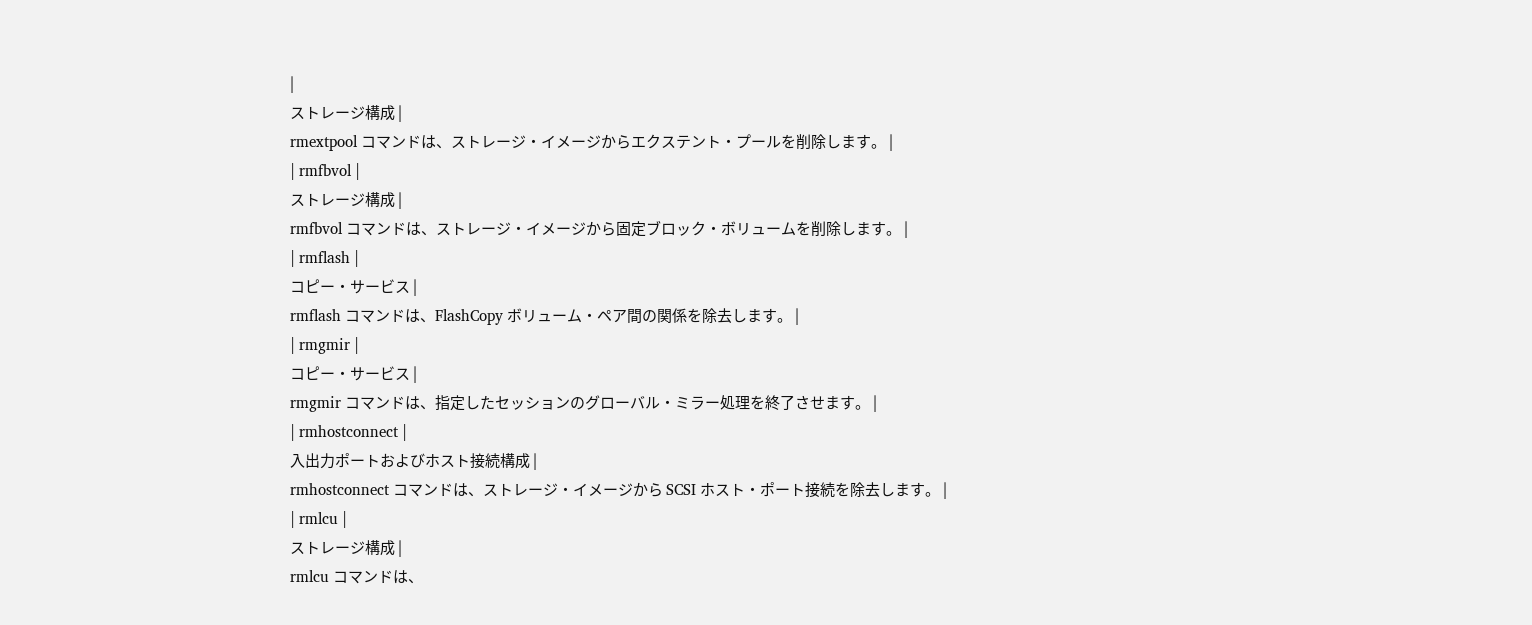|
ストレージ構成 |
rmextpool コマンドは、ストレージ・イメージからエクステント・プールを削除します。 |
| rmfbvol |
ストレージ構成 |
rmfbvol コマンドは、ストレージ・イメージから固定ブロック・ボリュームを削除します。 |
| rmflash |
コピー・サービス |
rmflash コマンドは、FlashCopy ボリューム・ペア間の関係を除去します。 |
| rmgmir |
コピー・サービス |
rmgmir コマンドは、指定したセッションのグローバル・ミラー処理を終了させます。 |
| rmhostconnect |
入出力ポートおよびホスト接続構成 |
rmhostconnect コマンドは、ストレージ・イメージから SCSI ホスト・ポート接続を除去します。 |
| rmlcu |
ストレージ構成 |
rmlcu コマンドは、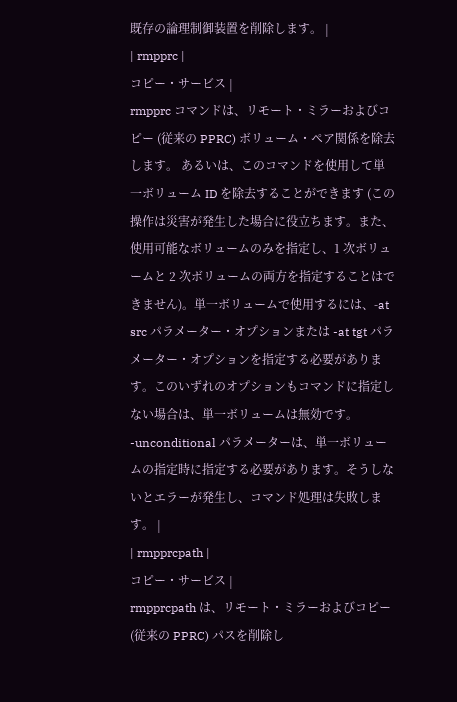既存の論理制御装置を削除します。 |
| rmpprc |
コピー・サービス |
rmpprc コマンドは、リモート・ミラーおよびコピー (従来の PPRC) ボリューム・ペア関係を除去します。 あるいは、このコマンドを使用して単一ボリューム ID を除去することができます (この操作は災害が発生した場合に役立ちます。また、使用可能なボリュームのみを指定し、1 次ボリュームと 2 次ボリュームの両方を指定することはできません)。単一ボリュームで使用するには、-at src パラメーター・オプションまたは -at tgt パラメーター・オプションを指定する必要があります。このいずれのオプションもコマンドに指定しない場合は、単一ボリュームは無効です。-unconditional パラメーターは、単一ボリュームの指定時に指定する必要があります。そうしないとエラーが発生し、コマンド処理は失敗します。 |
| rmpprcpath |
コピー・サービス |
rmpprcpath は、リモート・ミラーおよびコピー
(従来の PPRC) パスを削除し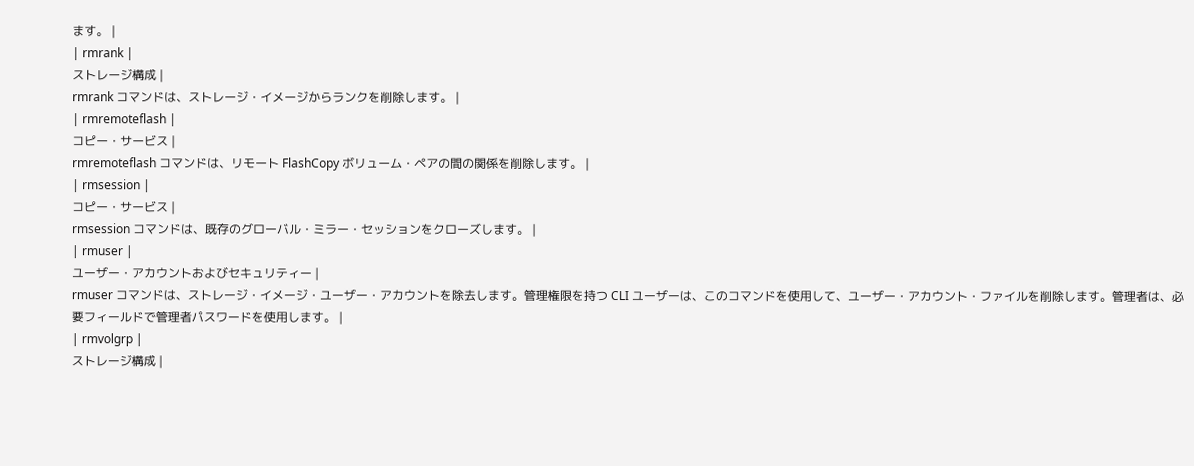ます。 |
| rmrank |
ストレージ構成 |
rmrank コマンドは、ストレージ・イメージからランクを削除します。 |
| rmremoteflash |
コピー・サービス |
rmremoteflash コマンドは、リモート FlashCopy ボリューム・ペアの間の関係を削除します。 |
| rmsession |
コピー・サービス |
rmsession コマンドは、既存のグローバル・ミラー・セッションをクローズします。 |
| rmuser |
ユーザー・アカウントおよびセキュリティー |
rmuser コマンドは、ストレージ・イメージ・ユーザー・アカウントを除去します。管理権限を持つ CLI ユーザーは、このコマンドを使用して、ユーザー・アカウント・ファイルを削除します。管理者は、必要フィールドで管理者パスワードを使用します。 |
| rmvolgrp |
ストレージ構成 |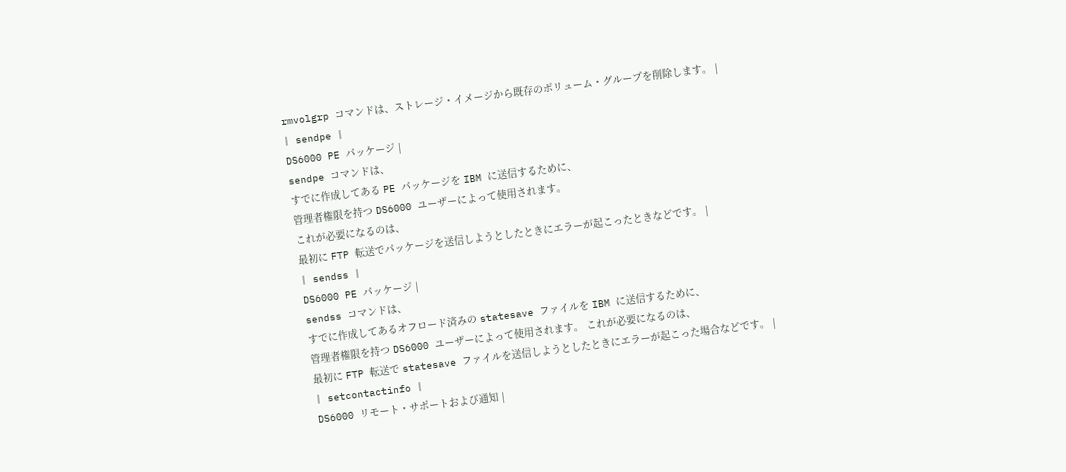rmvolgrp コマンドは、ストレージ・イメージから既存のボリューム・グループを削除します。 |
| sendpe |
DS6000 PE パッケージ |
sendpe コマンドは、
すでに作成してある PE パッケージを IBM に送信するために、
管理者権限を持つ DS6000 ユーザーによって使用されます。
これが必要になるのは、
最初に FTP 転送でパッケージを送信しようとしたときにエラーが起こったときなどです。 |
| sendss |
DS6000 PE パッケージ |
sendss コマンドは、
すでに作成してあるオフロード済みの statesave ファイルを IBM に送信するために、
管理者権限を持つ DS6000 ユーザーによって使用されます。 これが必要になるのは、
最初に FTP 転送で statesave ファイルを送信しようとしたときにエラーが起こった場合などです。 |
| setcontactinfo |
DS6000 リモート・サポートおよび通知 |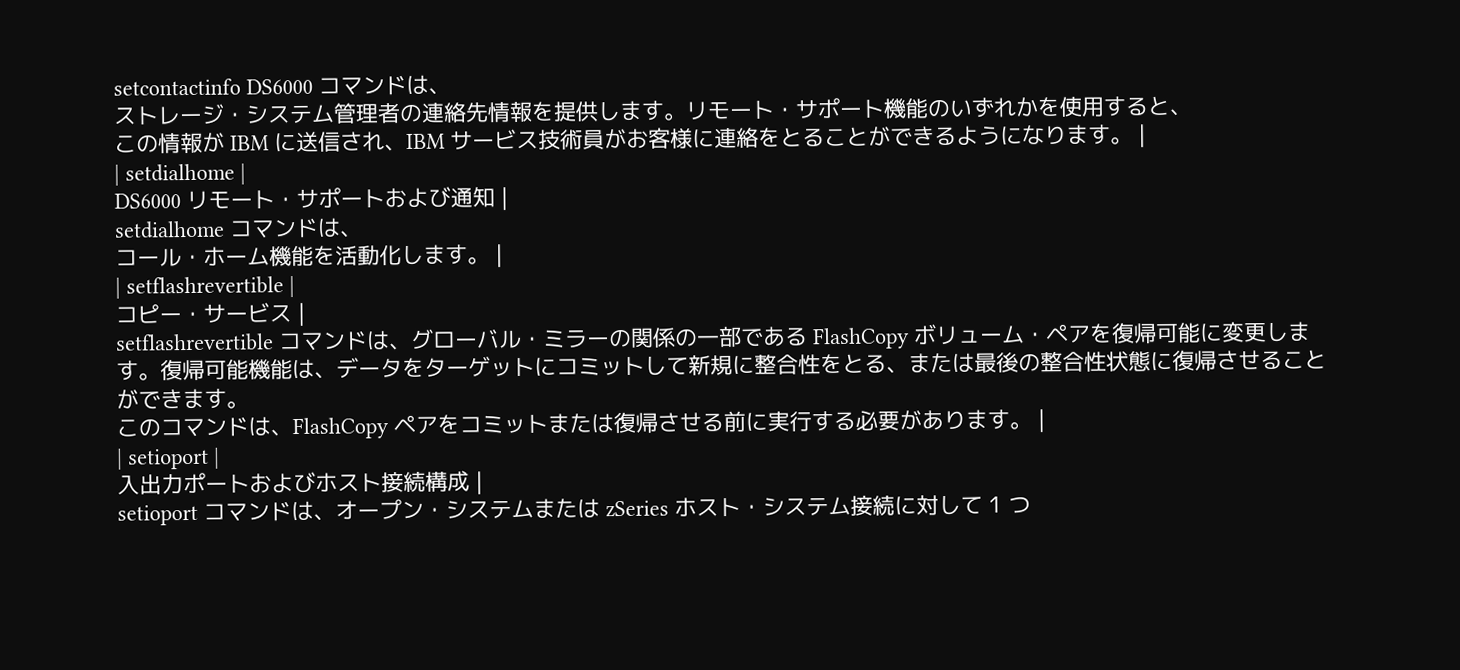setcontactinfo DS6000 コマンドは、
ストレージ・システム管理者の連絡先情報を提供します。リモート・サポート機能のいずれかを使用すると、
この情報が IBM に送信され、IBM サービス技術員がお客様に連絡をとることができるようになります。 |
| setdialhome |
DS6000 リモート・サポートおよび通知 |
setdialhome コマンドは、
コール・ホーム機能を活動化します。 |
| setflashrevertible |
コピー・サービス |
setflashrevertible コマンドは、グローバル・ミラーの関係の一部である FlashCopy ボリューム・ペアを復帰可能に変更します。復帰可能機能は、データをターゲットにコミットして新規に整合性をとる、または最後の整合性状態に復帰させることができます。
このコマンドは、FlashCopy ペアをコミットまたは復帰させる前に実行する必要があります。 |
| setioport |
入出力ポートおよびホスト接続構成 |
setioport コマンドは、オープン・システムまたは zSeries ホスト・システム接続に対して 1 つ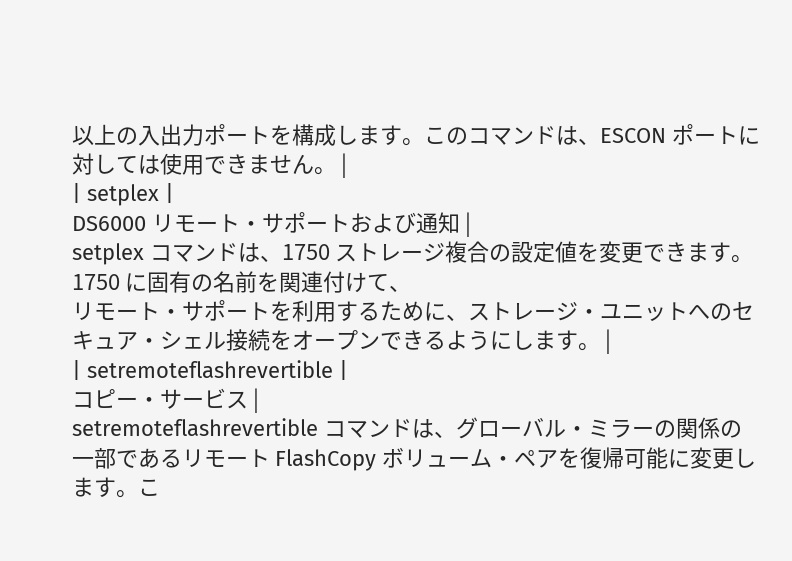以上の入出力ポートを構成します。このコマンドは、ESCON ポートに対しては使用できません。 |
| setplex |
DS6000 リモート・サポートおよび通知 |
setplex コマンドは、1750 ストレージ複合の設定値を変更できます。
1750 に固有の名前を関連付けて、
リモート・サポートを利用するために、ストレージ・ユニットへのセキュア・シェル接続をオープンできるようにします。 |
| setremoteflashrevertible |
コピー・サービス |
setremoteflashrevertible コマンドは、グローバル・ミラーの関係の一部であるリモート FlashCopy ボリューム・ペアを復帰可能に変更します。こ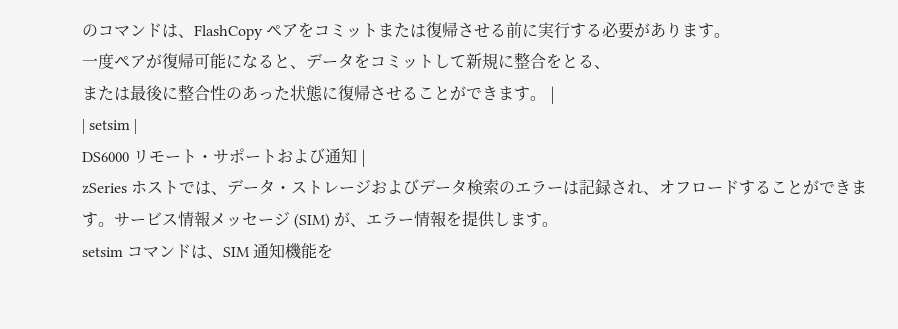のコマンドは、FlashCopy ペアをコミットまたは復帰させる前に実行する必要があります。
一度ペアが復帰可能になると、データをコミットして新規に整合をとる、
または最後に整合性のあった状態に復帰させることができます。 |
| setsim |
DS6000 リモート・サポートおよび通知 |
zSeries ホストでは、データ・ストレージおよびデータ検索のエラーは記録され、オフロードすることができます。サービス情報メッセージ (SIM) が、エラー情報を提供します。
setsim コマンドは、SIM 通知機能を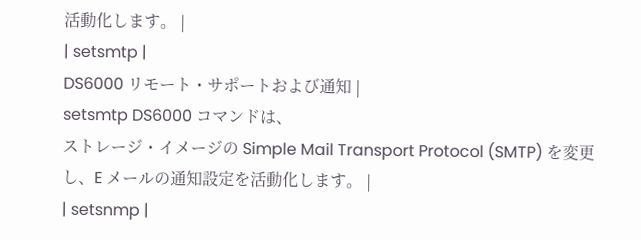活動化します。 |
| setsmtp |
DS6000 リモート・サポートおよび通知 |
setsmtp DS6000 コマンドは、
ストレージ・イメージの Simple Mail Transport Protocol (SMTP) を変更し、E メールの通知設定を活動化します。 |
| setsnmp |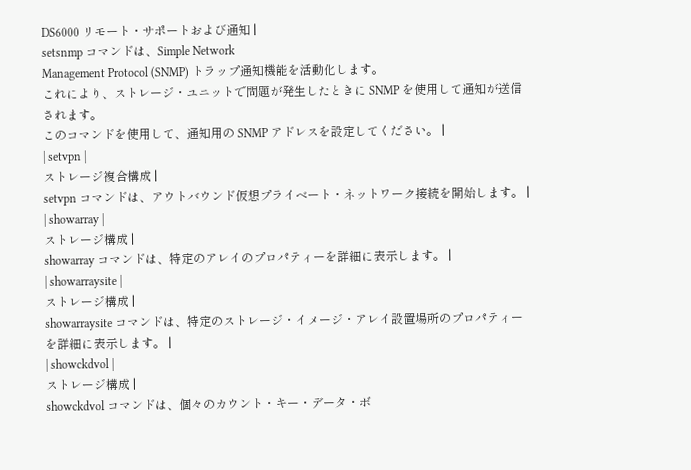DS6000 リモート・サポートおよび通知 |
setsnmp コマンドは、Simple Network
Management Protocol (SNMP) トラップ通知機能を活動化します。
これにより、ストレージ・ユニットで問題が発生したときに SNMP を使用して通知が送信されます。
このコマンドを使用して、通知用の SNMP アドレスを設定してください。 |
| setvpn |
ストレージ複合構成 |
setvpn コマンドは、アウトバウンド仮想プライベート・ネットワーク接続を開始します。 |
| showarray |
ストレージ構成 |
showarray コマンドは、特定のアレイのプロパティーを詳細に表示します。 |
| showarraysite |
ストレージ構成 |
showarraysite コマンドは、特定のストレージ・イメージ・アレイ設置場所のプロパティーを詳細に表示します。 |
| showckdvol |
ストレージ構成 |
showckdvol コマンドは、個々のカウント・キー・データ・ボ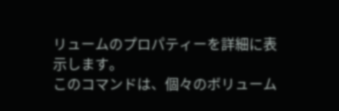リュームのプロパティーを詳細に表示します。
このコマンドは、個々のボリューム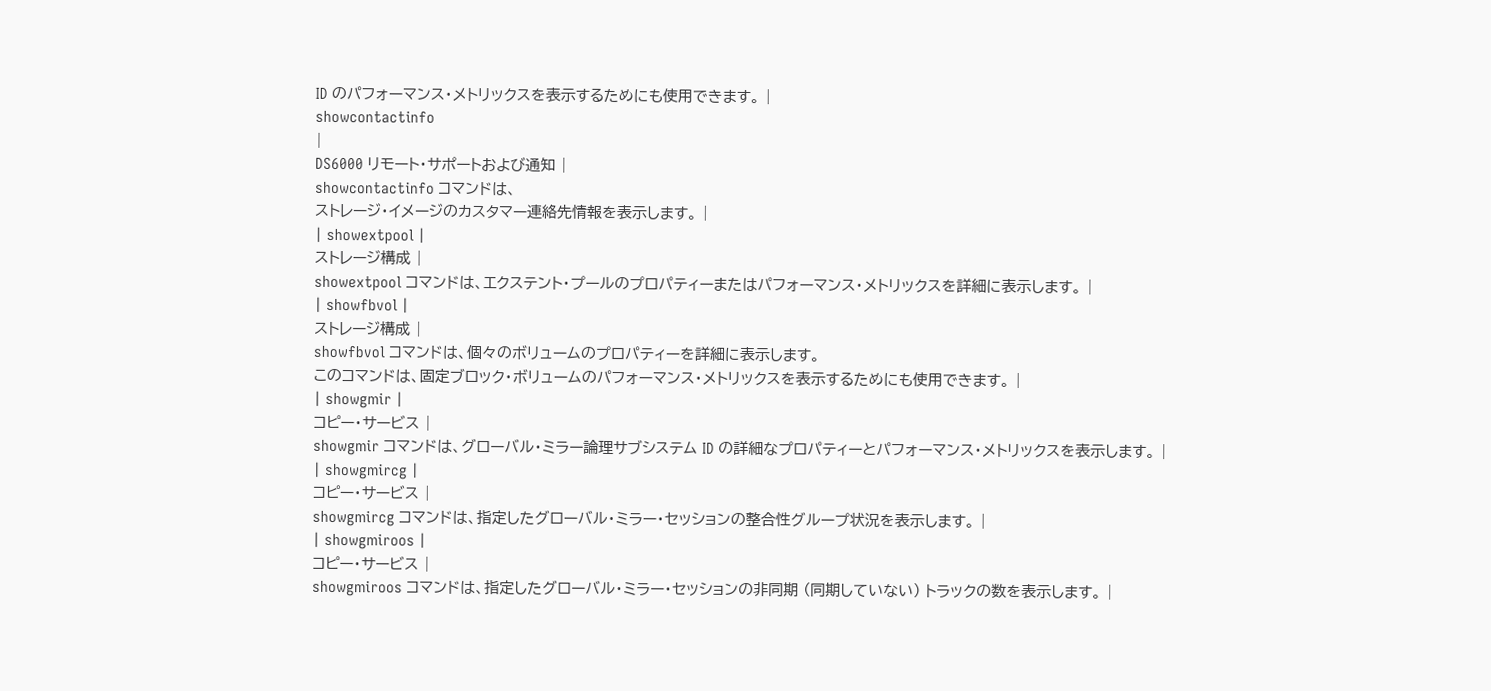ID のパフォーマンス・メトリックスを表示するためにも使用できます。 |
showcontactinfo
|
DS6000 リモート・サポートおよび通知 |
showcontactinfo コマンドは、
ストレージ・イメージのカスタマー連絡先情報を表示します。 |
| showextpool |
ストレージ構成 |
showextpool コマンドは、エクステント・プールのプロパティーまたはパフォーマンス・メトリックスを詳細に表示します。 |
| showfbvol |
ストレージ構成 |
showfbvol コマンドは、個々のボリュームのプロパティーを詳細に表示します。
このコマンドは、固定ブロック・ボリュームのパフォーマンス・メトリックスを表示するためにも使用できます。 |
| showgmir |
コピー・サービス |
showgmir コマンドは、グローバル・ミラー論理サブシステム ID の詳細なプロパティーとパフォーマンス・メトリックスを表示します。 |
| showgmircg |
コピー・サービス |
showgmircg コマンドは、指定したグローバル・ミラー・セッションの整合性グループ状況を表示します。 |
| showgmiroos |
コピー・サービス |
showgmiroos コマンドは、指定したグローバル・ミラー・セッションの非同期 (同期していない) トラックの数を表示します。 |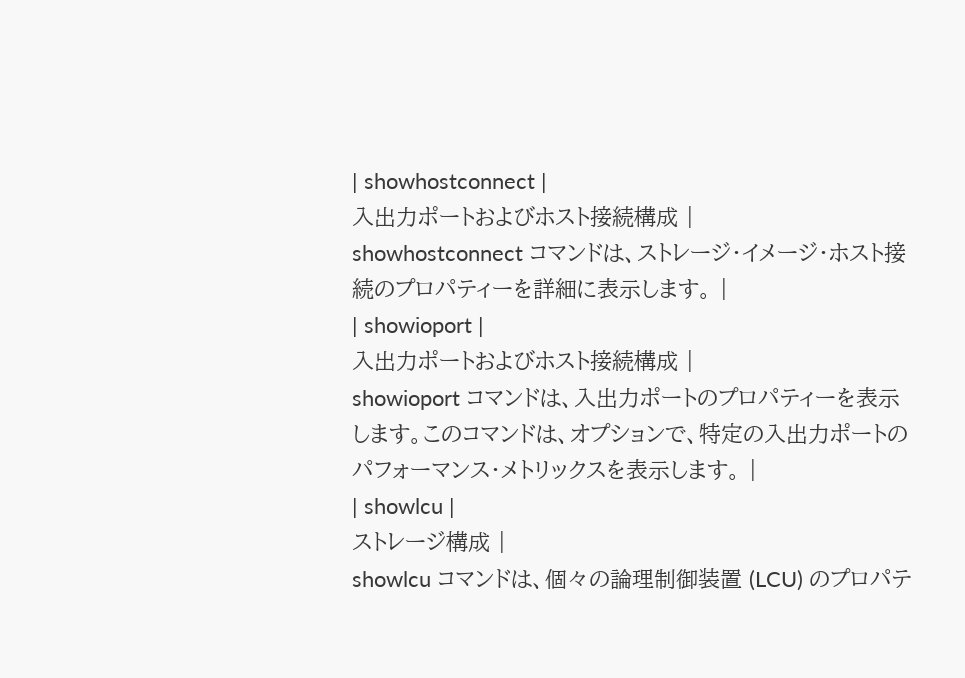| showhostconnect |
入出力ポートおよびホスト接続構成 |
showhostconnect コマンドは、ストレージ・イメージ・ホスト接続のプロパティーを詳細に表示します。 |
| showioport |
入出力ポートおよびホスト接続構成 |
showioport コマンドは、入出力ポートのプロパティーを表示します。このコマンドは、オプションで、特定の入出力ポートのパフォーマンス・メトリックスを表示します。 |
| showlcu |
ストレージ構成 |
showlcu コマンドは、個々の論理制御装置 (LCU) のプロパテ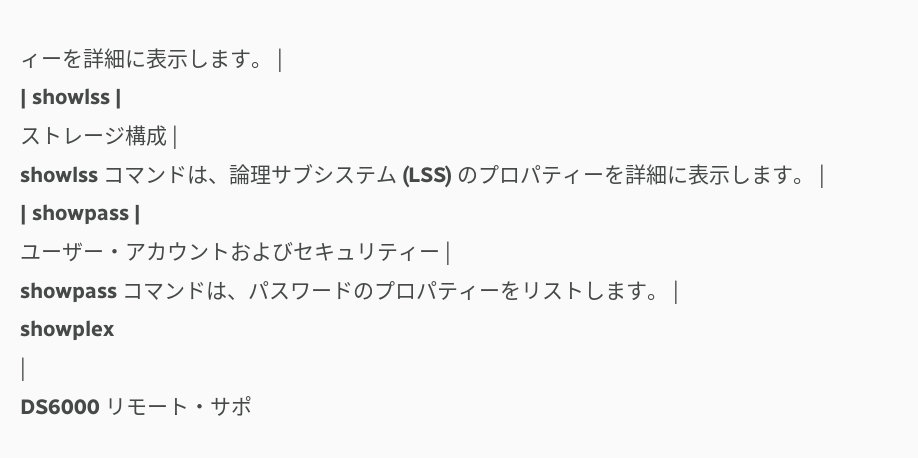ィーを詳細に表示します。 |
| showlss |
ストレージ構成 |
showlss コマンドは、論理サブシステム (LSS) のプロパティーを詳細に表示します。 |
| showpass |
ユーザー・アカウントおよびセキュリティー |
showpass コマンドは、パスワードのプロパティーをリストします。 |
showplex
|
DS6000 リモート・サポ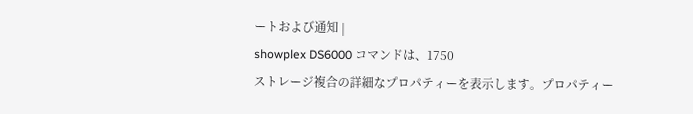ートおよび通知 |
showplex DS6000 コマンドは、1750
ストレージ複合の詳細なプロパティーを表示します。プロパティー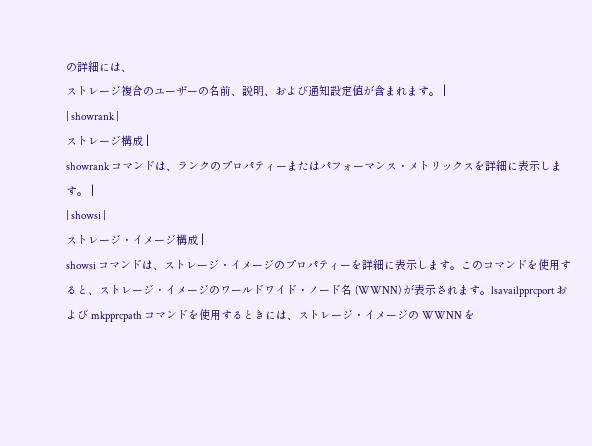の詳細には、
ストレージ複合のユーザーの名前、説明、および通知設定値が含まれます。 |
| showrank |
ストレージ構成 |
showrank コマンドは、ランクのプロパティーまたはパフォーマンス・メトリックスを詳細に表示します。 |
| showsi |
ストレージ・イメージ構成 |
showsi コマンドは、ストレージ・イメージのプロパティーを詳細に表示します。このコマンドを使用すると、ストレージ・イメージのワールドワイド・ノード名 (WWNN) が表示されます。lsavailpprcport および mkpprcpath コマンドを使用するときには、ストレージ・イメージの WWNN を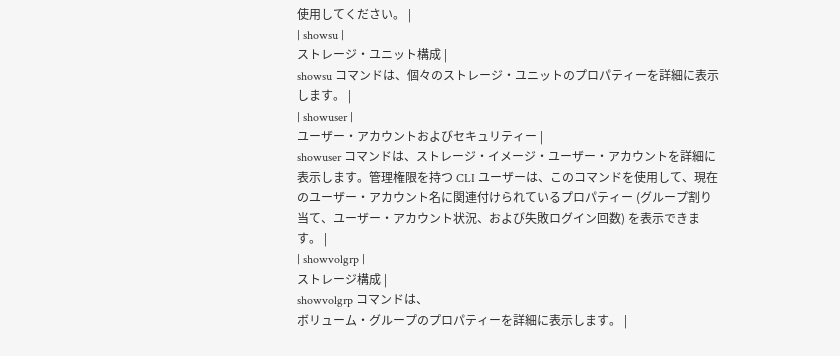使用してください。 |
| showsu |
ストレージ・ユニット構成 |
showsu コマンドは、個々のストレージ・ユニットのプロパティーを詳細に表示します。 |
| showuser |
ユーザー・アカウントおよびセキュリティー |
showuser コマンドは、ストレージ・イメージ・ユーザー・アカウントを詳細に表示します。管理権限を持つ CLI ユーザーは、このコマンドを使用して、現在のユーザー・アカウント名に関連付けられているプロパティー (グループ割り当て、ユーザー・アカウント状況、および失敗ログイン回数) を表示できます。 |
| showvolgrp |
ストレージ構成 |
showvolgrp コマンドは、
ボリューム・グループのプロパティーを詳細に表示します。 |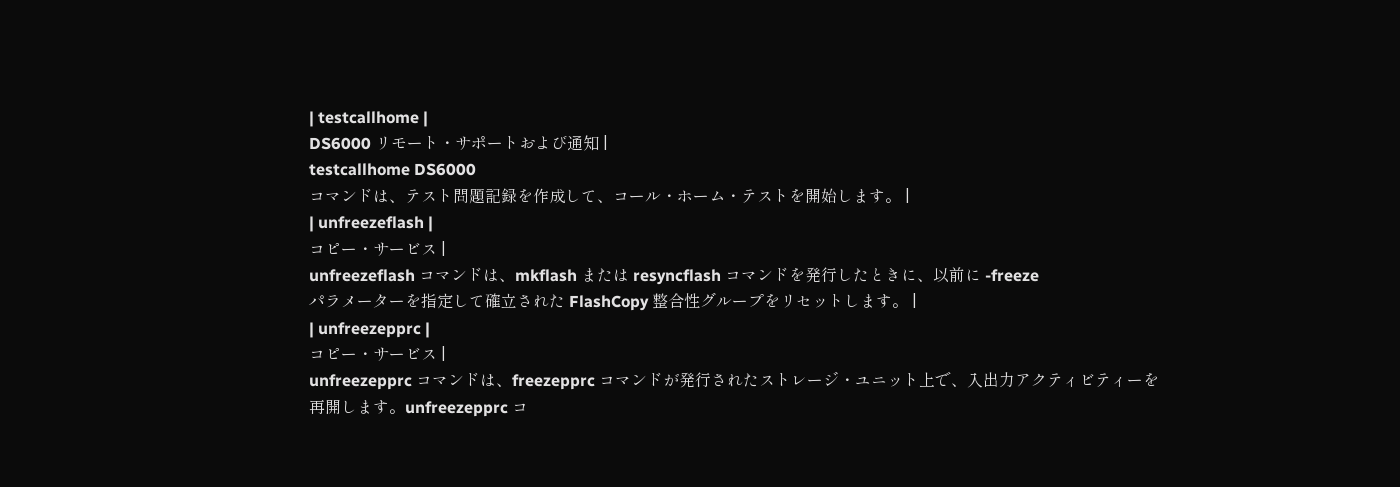| testcallhome |
DS6000 リモート・サポートおよび通知 |
testcallhome DS6000
コマンドは、テスト問題記録を作成して、コール・ホーム・テストを開始します。 |
| unfreezeflash |
コピー・サービス |
unfreezeflash コマンドは、mkflash または resyncflash コマンドを発行したときに、以前に -freeze
パラメーターを指定して確立された FlashCopy 整合性グループをリセットします。 |
| unfreezepprc |
コピー・サービス |
unfreezepprc コマンドは、freezepprc コマンドが発行されたストレージ・ユニット上で、入出力アクティビティーを再開します。unfreezepprc コ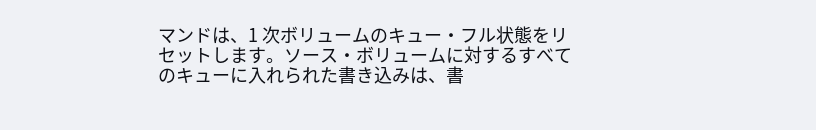マンドは、1 次ボリュームのキュー・フル状態をリセットします。ソース・ボリュームに対するすべてのキューに入れられた書き込みは、書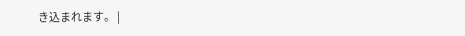き込まれます。 |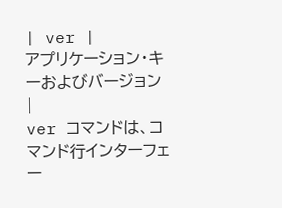| ver |
アプリケーション・キーおよびバージョン |
ver コマンドは、コマンド行インターフェー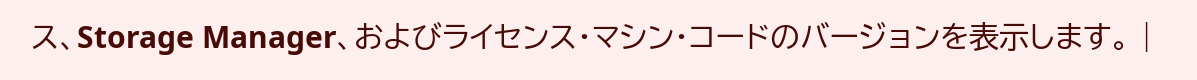ス、Storage Manager、およびライセンス・マシン・コードのバージョンを表示します。 |